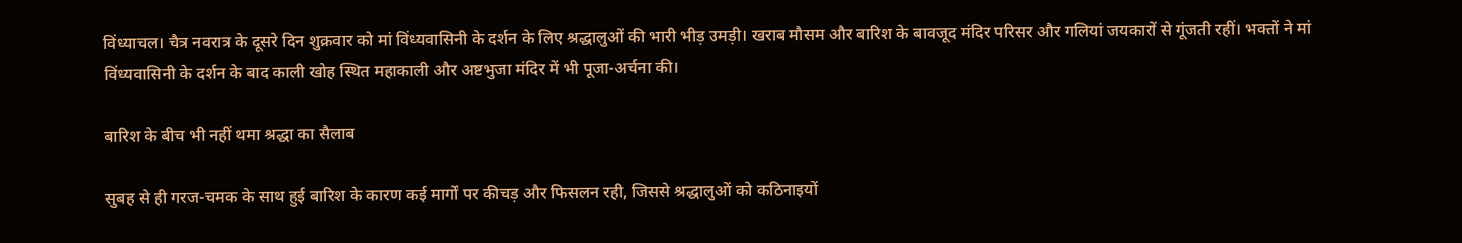विंध्याचल। चैत्र नवरात्र के दूसरे दिन शुक्रवार को मां विंध्यवासिनी के दर्शन के लिए श्रद्धालुओं की भारी भीड़ उमड़ी। खराब मौसम और बारिश के बावजूद मंदिर परिसर और गलियां जयकारों से गूंजती रहीं। भक्तों ने मां विंध्यवासिनी के दर्शन के बाद काली खोह स्थित महाकाली और अष्टभुजा मंदिर में भी पूजा-अर्चना की।

बारिश के बीच भी नहीं थमा श्रद्धा का सैलाब

सुबह से ही गरज-चमक के साथ हुई बारिश के कारण कई मार्गों पर कीचड़ और फिसलन रही, जिससे श्रद्धालुओं को कठिनाइयों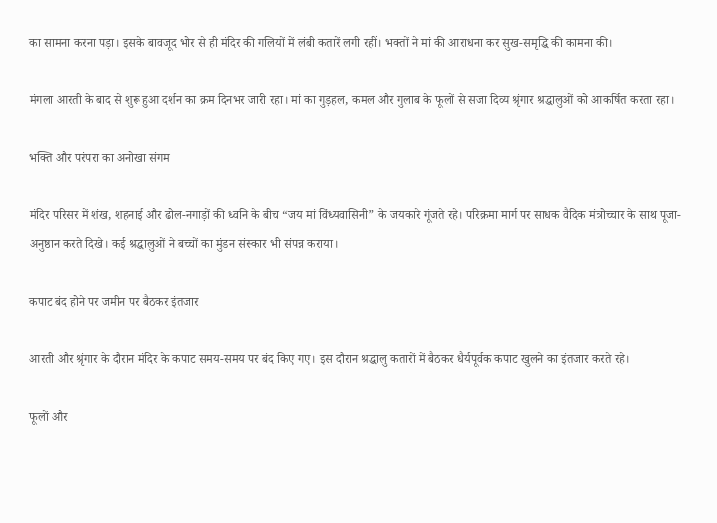का सामना करना पड़ा। इसके बावजूद भोर से ही मंदिर की गलियों में लंबी कतारें लगी रहीं। भक्तों ने मां की आराधना कर सुख-समृद्धि की कामना की।

मंगला आरती के बाद से शुरू हुआ दर्शन का क्रम दिनभर जारी रहा। मां का गुड़हल, कमल और गुलाब के फूलों से सजा दिव्य श्रृंगार श्रद्धालुओं को आकर्षित करता रहा।

भक्ति और परंपरा का अनोखा संगम

मंदिर परिसर में शंख, शहनाई और ढोल-नगाड़ों की ध्वनि के बीच “जय मां विंध्यवासिनी” के जयकारे गूंजते रहे। परिक्रमा मार्ग पर साधक वैदिक मंत्रोच्चार के साथ पूजा-अनुष्ठान करते दिखे। कई श्रद्धालुओं ने बच्चों का मुंडन संस्कार भी संपन्न कराया।

कपाट बंद होने पर जमीन पर बैठकर इंतजार

आरती और श्रृंगार के दौरान मंदिर के कपाट समय-समय पर बंद किए गए। इस दौरान श्रद्धालु कतारों में बैठकर धैर्यपूर्वक कपाट खुलने का इंतजार करते रहे।

फूलों और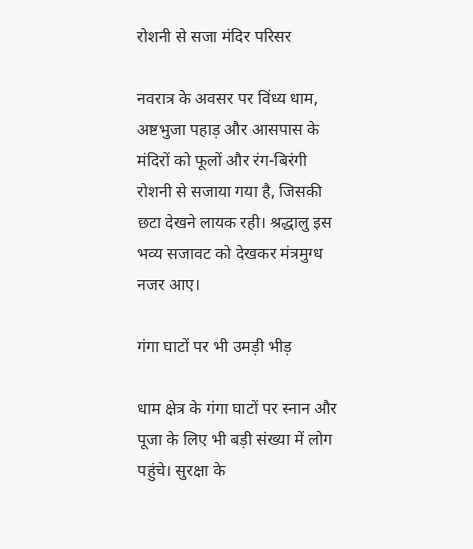रोशनी से सजा मंदिर परिसर

नवरात्र के अवसर पर विंध्य धाम, अष्टभुजा पहाड़ और आसपास के मंदिरों को फूलों और रंग-बिरंगी रोशनी से सजाया गया है, जिसकी छटा देखने लायक रही। श्रद्धालु इस भव्य सजावट को देखकर मंत्रमुग्ध नजर आए।

गंगा घाटों पर भी उमड़ी भीड़

धाम क्षेत्र के गंगा घाटों पर स्नान और पूजा के लिए भी बड़ी संख्या में लोग पहुंचे। सुरक्षा के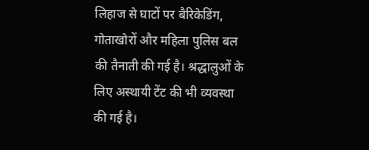लिहाज से घाटों पर बैरिकेडिंग, गोताखोरों और महिला पुलिस बल की तैनाती की गई है। श्रद्धालुओं के लिए अस्थायी टेंट की भी व्यवस्था की गई है।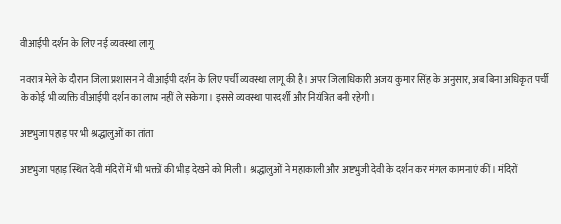वीआईपी दर्शन के लिए नई व्यवस्था लागू

नवरात्र मेले के दौरान जिला प्रशासन ने वीआईपी दर्शन के लिए पर्ची व्यवस्था लागू की है। अपर जिलाधिकारी अजय कुमार सिंह के अनुसार, अब बिना अधिकृत पर्ची के कोई भी व्यक्ति वीआईपी दर्शन का लाभ नहीं ले सकेगा। इससे व्यवस्था पारदर्शी और नियंत्रित बनी रहेगी।

अष्टभुजा पहाड़ पर भी श्रद्धालुओं का तांता

अष्टभुजा पहाड़ स्थित देवी मंदिरों में भी भक्तों की भीड़ देखने को मिली। श्रद्धालुओं ने महाकाली और अष्टभुजी देवी के दर्शन कर मंगल कामनाएं कीं। मंदिरों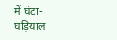में घंटा-घड़ियाल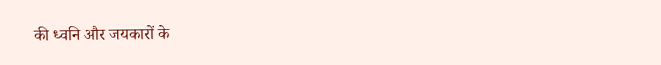की ध्वनि और जयकारों के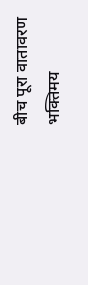बीच पूरा वातावरण भक्तिमय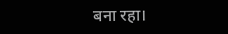बना रहा।